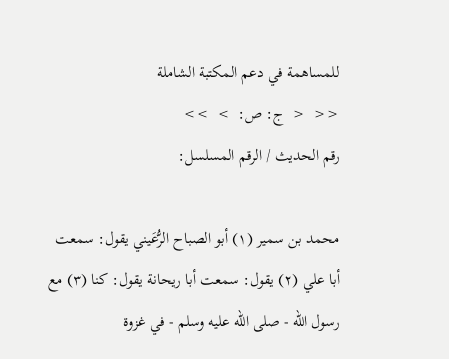للمساهمة في دعم المكتبة الشاملة
<<  <  ج: ص:  >  >>
رقم الحديث / الرقم المسلسل:

محمد بن سمير (١) أبو الصباح الرُّعَيني يقول: سمعت أبا علي (٢) يقول: سمعت أبا ريحانة يقول: كنا (٣) مع رسول الله - صلى الله عليه وسلم - في غزوة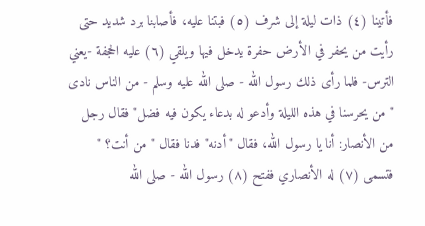فأتينا (٤) ذات ليلة إلى شرف (٥) فبتنا عليه، فأصابنا برد شديد حتى رأيت من يحفر في الأرض حفرة يدخل فيها ويلقي (٦) عليه الحجفة -يعني الترس- فلما رأى ذلك رسول الله - صلى الله عليه وسلم - من الناس نادى "من يحرسنا في هذه الليلة وأدعو له بدعاء يكون فيه فضل" فقال رجل من الأنصار: أنا يا رسول الله، فقال "أدنه" فدنا فقال "من أنت؟ " فتسمى (٧) له الأنصاري ففتح (٨) رسول الله - صلى الله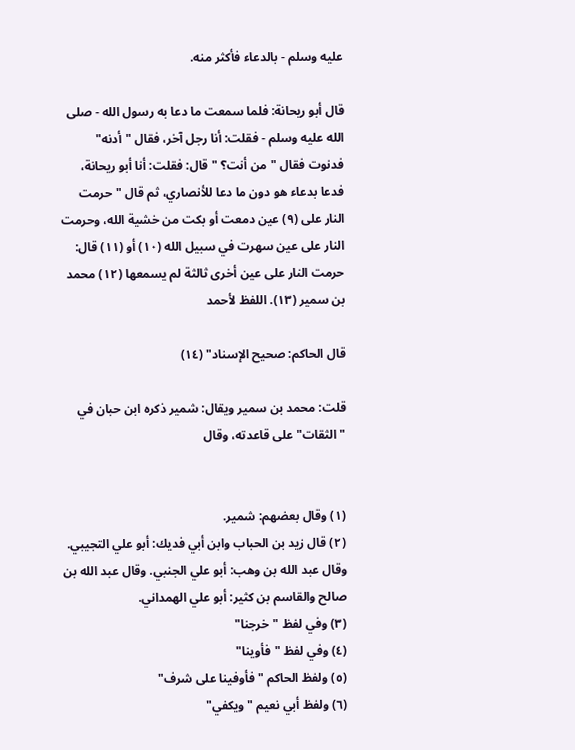عليه وسلم - بالدعاء فأكثر منه.

قال أبو ريحانة: فلما سمعت ما دعا به رسول الله - صلى الله عليه وسلم - فقلت: أنا رجل آخر، فقال "أدنه" فدنوت فقال "من أنت؟ " قال: فقلت: أنا أبو ريحانة، فدعا بدعاء هو دون ما دعا للأنصاري، ثم قال "حرمت النار على (٩) عين دمعت أو بكت من خشية الله، وحرمت النار على عين سهرت في سبيل الله (١٠) أو (١١) قال: حرمت النار على عين أخرى ثالثة لم يسمعها (١٢) محمد بن سمير (١٣). اللفظ لأحمد

قال الحاكم: صحيح الإسناد" (١٤)

قلت: محمد بن سمير ويقال: شمير ذكره ابن حبان في "الثقات" على قاعدته، وقال


(١) وقال بعضهم: شمير.
(٢) قال زيد بن الحباب وابن أبي فديك: أبو علي التجيبي. وقال عبد الله بن وهب: أبو علي الجنبي. وقال عبد الله بن صالح والقاسم بن كثير: أبو علي الهمداني.
(٣) وفي لفظ "خرجنا"
(٤) وفي لفظ "فأوينا"
(٥) ولفظ الحاكم "فأوفينا على شرف"
(٦) ولفظ أبي نعيم "ويكفي"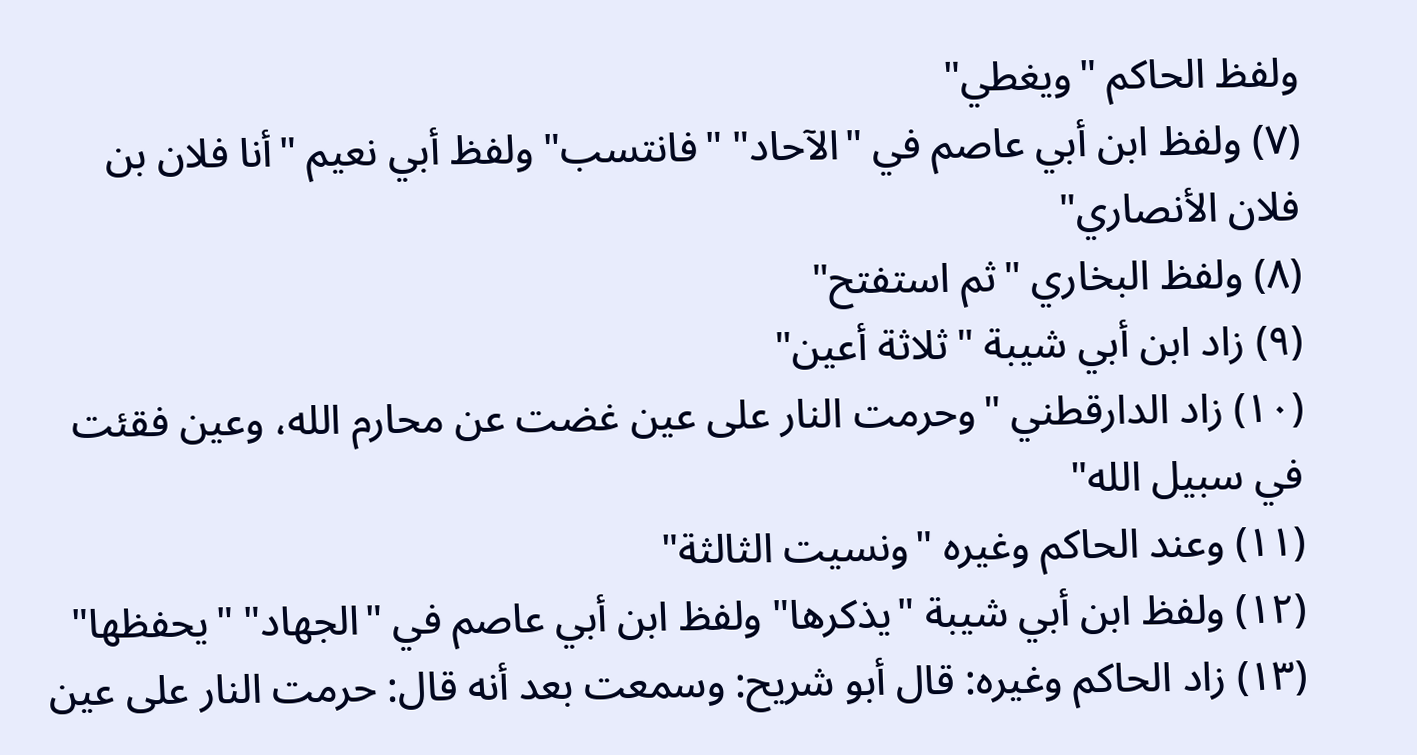ولفظ الحاكم "ويغطي"
(٧) ولفظ ابن أبي عاصم في "الآحاد" "فانتسب" ولفظ أبي نعيم "أنا فلان بن فلان الأنصاري"
(٨) ولفظ البخاري "ثم استفتح"
(٩) زاد ابن أبي شيبة "ثلاثة أعين"
(١٠) زاد الدارقطني "وحرمت النار على عين غضت عن محارم الله، وعين فقئت في سبيل الله"
(١١) وعند الحاكم وغيره "ونسيت الثالثة"
(١٢) ولفظ ابن أبي شيبة "يذكرها" ولفظ ابن أبي عاصم في "الجهاد" "يحفظها"
(١٣) زاد الحاكم وغيره: قال أبو شريح: وسمعت بعد أنه قال: حرمت النار على عين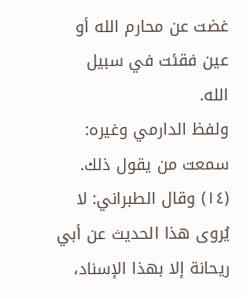غضت عن محارم الله أو عين فقئت في سبيل الله.
ولفظ الدارمي وغيره: سمعت من يقول ذلك.
(١٤) وقال الطبراني: لا يُروى هذا الحديث عن أبي ريحانة إلا بهذا الإسناد،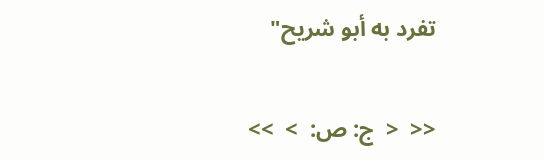تفرد به أبو شريح"

<<  <  ج: ص:  >  >>